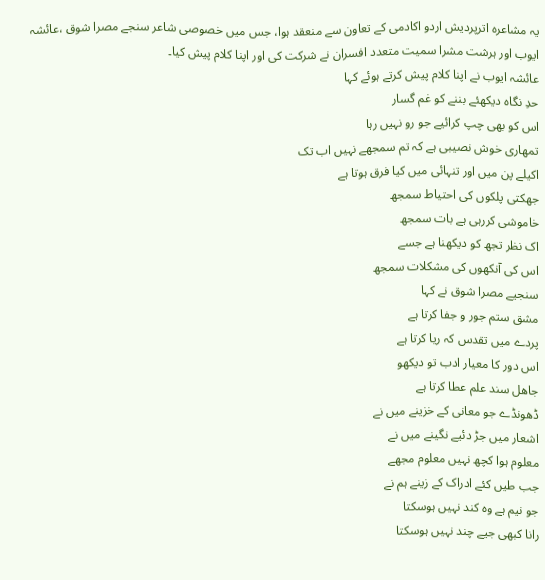یہ مشاعرہ اترپردیش اردو اکادمی کے تعاون سے منعقد ہوا، جس میں خصوصی شاعر سنجے مصرا شوق ،عائشہ ایوب اور ہرشت مشرا سمیت متعدد افسران نے شرکت کی اور اپنا کلام پیش کیا۔
عائشہ ایوب نے اپنا کلام پیش کرتے ہوئے کہا
حدِ نگاہ دیکھئے بننے کو غم گسار
اس کو بھی چپ کرائیے جو رو نہیں رہا
تمھاری خوش نصیبی ہے کہ تم سمجھے نہیں اب تک
اکیلے پن میں اور تنہائی میں کیا فرق ہوتا ہے
جھکتی پلکوں کی احتیاط سمجھ
خاموشی کررہی ہے بات سمجھ
اک نظر تجھ کو دیکھنا ہے جسے
اس کی آنکھوں کی مشکلات سمجھ
سنجیے مصرا شوق نے کہا
مشق ستم جور و جفا کرتا ہے
پردے میں تقدس کہ ریا کرتا ہے
اس دور کا معیار ادب تو دیکھو
جاھل سند علم عطا کرتا ہے
ڈھونڈے جو معانی کے خزینے میں نے
اشعار میں جڑ دئیے نگینے میں نے
معلوم ہوا کچھ نہیں معلوم مجھے
جب طیں کئے ادراک کے زینے ہم نے
جو نیم ہے وہ کند نہیں ہوسکتا
رانا کبھی جیے چند نہیں ہوسکتا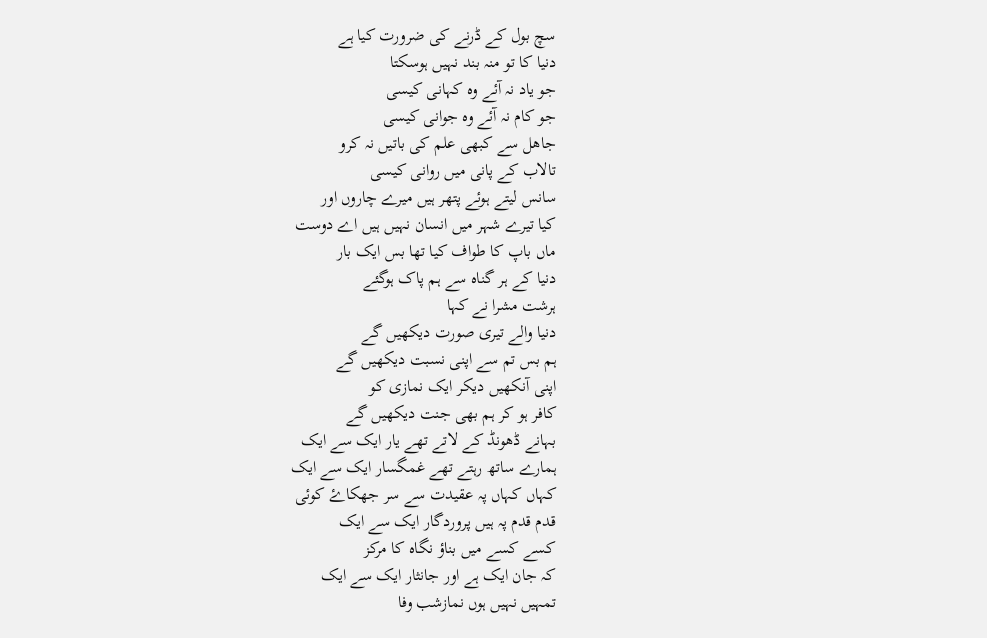سچ بول کے ڈرنے کی ضرورت کیا ہے
دنیا کا تو منہ بند نہیں ہوسکتا
جو یاد نہ آئے وہ کہانی کیسی
جو کام نہ آئے وہ جوانی کیسی
جاھل سے کبھی علم کی باتیں نہ کرو
تالاب کے پانی میں روانی کیسی
سانس لیتے ہوئے پتھر ہیں میرے چاروں اور
کیا تیرے شہر میں انسان نہیں ہیں اے دوست
ماں باپ کا طواف کیا تھا بس ایک بار
دنیا کے ہر گناہ سے ہم پاک ہوگئے
ہرشت مشرا نے کہا
دنیا والے تیری صورت دیکھیں گے
ہم بس تم سے اپنی نسبت دیکھیں گے
اپنی آنکھیں دیکر ایک نمازی کو
کافر ہو کر ہم بھی جنت دیکھیں گے
بہانے ڈھونڈ کے لاتے تھے یار ایک سے ایک
ہمارے ساتھ رہتے تھے غمگسار ایک سے ایک
کہاں کہاں پہ عقیدت سے سر جھکاۓ کوئی
قدم قدم پہ ہیں پروردگار ایک سے ایک
کسے کسے میں بناؤ نگاہ کا مرکز
کہ جان ایک ہے اور جانثار ایک سے ایک
تمہیں نہیں ہوں نمازشب وفا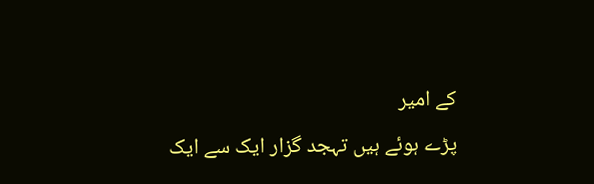کے امیر
پڑے ہوئے ہیں تہجد گزار ایک سے ایک